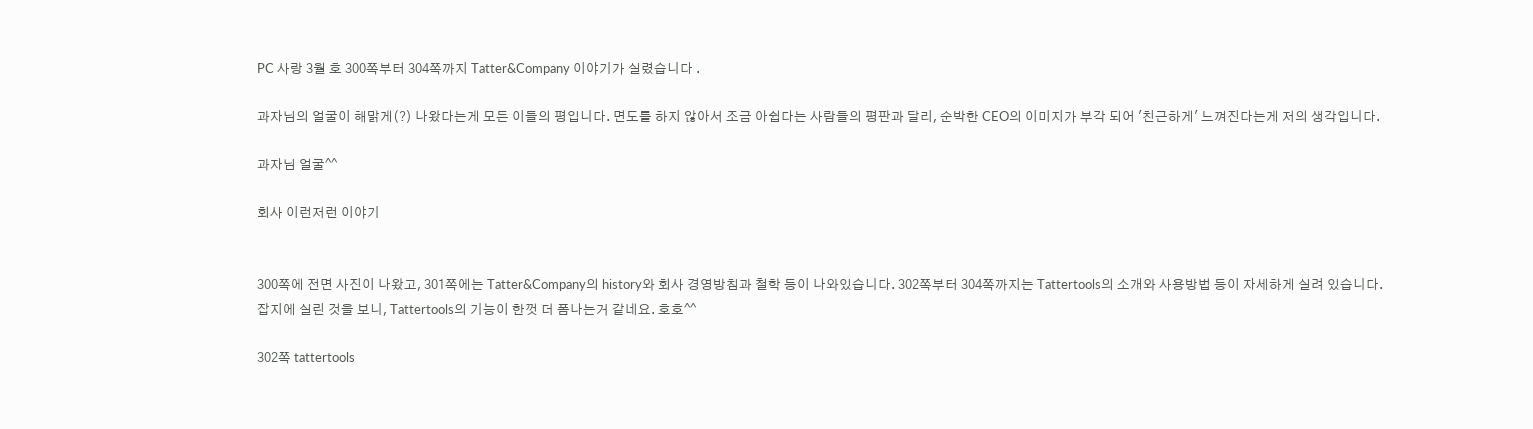PC 사랑 3월 호 300쪽부터 304쪽까지 Tatter&Company 이야기가 실렸습니다 .

과자님의 얼굴이 해맑게(?) 나왔다는게 모든 이들의 평입니다. 면도를 하지 않아서 조금 아쉽다는 사람들의 평판과 달리, 순박한 CEO의 이미지가 부각 되어 '친근하게' 느껴진다는게 저의 생각입니다.

과자님 얼굴^^

회사 이런저런 이야기


300쪽에 전면 사진이 나왔고, 301쪽에는 Tatter&Company의 history와 회사 경영방침과 철학 등이 나와있습니다. 302쪽부터 304쪽까지는 Tattertools의 소개와 사용방법 등이 자세하게 실려 있습니다.
잡지에 실린 것을 보니, Tattertools의 기능이 한껏 더 폼나는거 같네요. 호호^^

302쪽 tattertools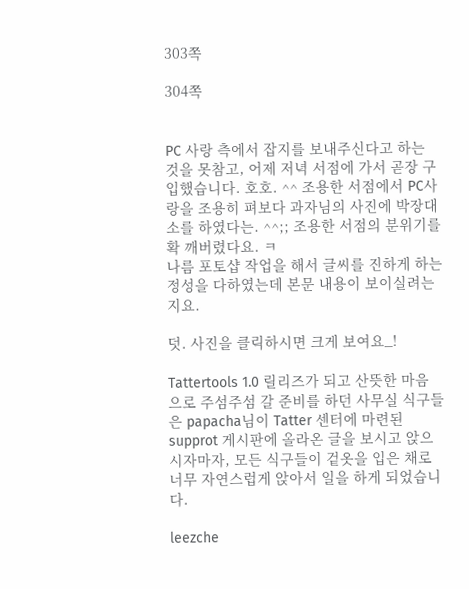303쪽

304쪽


PC 사랑 측에서 잡지를 보내주신다고 하는 것을 못참고, 어제 저녁 서점에 가서 곧장 구입했습니다. 호호. ^^ 조용한 서점에서 PC사랑을 조용히 펴보다 과자님의 사진에 박장대소를 하였다는. ^^;; 조용한 서점의 분위기를 확 깨버렸다요. ㅋ
나름 포토샵 작업을 해서 글씨를 진하게 하는 정성을 다하였는데 본문 내용이 보이실려는지요.

덧. 사진을 클릭하시면 크게 보여요_!

Tattertools 1.0 릴리즈가 되고 산뜻한 마음으로 주섬주섬 갈 준비를 하던 사무실 식구들은 papacha님이 Tatter 센터에 마련된 supprot 게시판에 올라온 글을 보시고 앉으시자마자, 모든 식구들이 겉옷을 입은 채로 너무 자연스럽게 앉아서 일을 하게 되었습니다.

leezche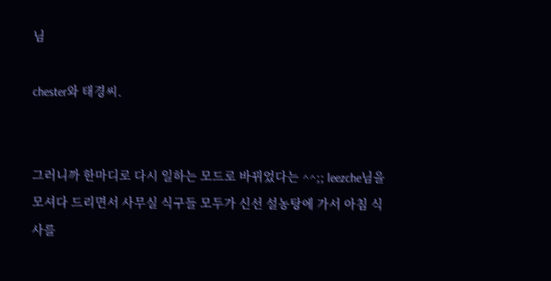님

chester와 태경씨.


그러니까 한마디로 다시 일하는 모드로 바뀌었다는 ^^;; leezche님을 모셔다 드리면서 사무실 식구들 모두가 신선 설농탕에 가서 아침 식사를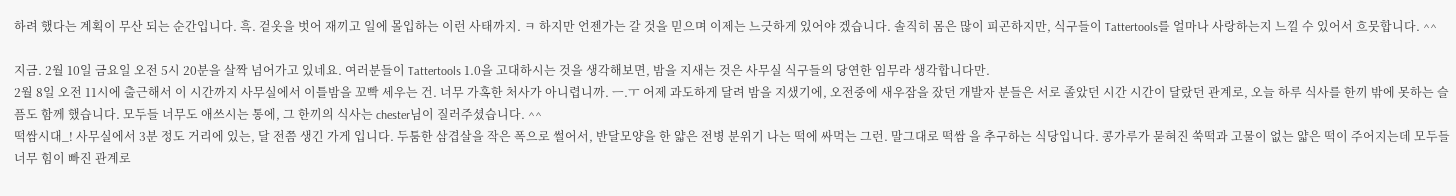하려 했다는 계획이 무산 되는 순간입니다. 흑. 겉옷을 벗어 재끼고 일에 몰입하는 이런 사태까지. ㅋ 하지만 언젠가는 갈 것을 믿으며 이제는 느긋하게 있어야 겠습니다. 솔직히 몸은 많이 피곤하지만, 식구들이 Tattertools를 얼마나 사랑하는지 느낄 수 있어서 흐뭇합니다. ^^

지금. 2월 10일 금요일 오전 5시 20분을 살짝 넘어가고 있네요. 여러분들이 Tattertools 1.0을 고대하시는 것을 생각해보면, 밤을 지새는 것은 사무실 식구들의 당연한 임무라 생각합니다만.
2월 8일 오전 11시에 출근해서 이 시간까지 사무실에서 이틀밤을 꼬빡 세우는 건. 너무 가혹한 처사가 아니렵니까. ㅡ.ㅜ 어제 과도하게 달려 밤을 지샜기에, 오전중에 새우잠을 잤던 개발자 분들은 서로 졸았던 시간 시간이 달랐던 관계로, 오늘 하루 식사를 한끼 밖에 못하는 슬픔도 함께 했습니다. 모두들 너무도 애쓰시는 통에, 그 한끼의 식사는 chester님이 질러주셨습니다. ^^
떡쌈시대_! 사무실에서 3분 정도 거리에 있는, 달 전쯤 생긴 가게 입니다. 두툼한 삼겹살을 작은 폭으로 썰어서, 반달모양을 한 얇은 전병 분위기 나는 떡에 싸먹는 그런. 말그대로 떡쌈 을 추구하는 식당입니다. 콩가루가 묻혀진 쑥떡과 고물이 없는 얇은 떡이 주어지는데 모두들 너무 힘이 빠진 관계로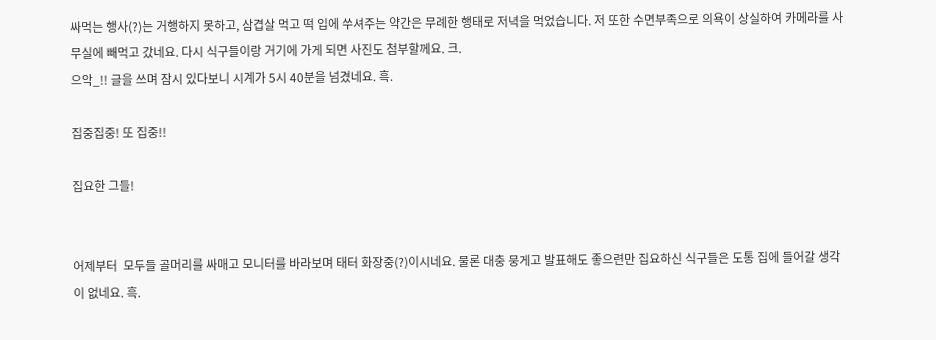싸먹는 행사(?)는 거행하지 못하고, 삼겹살 먹고 떡 입에 쑤셔주는 약간은 무례한 행태로 저녁을 먹었습니다. 저 또한 수면부족으로 의욕이 상실하여 카메라를 사무실에 빼먹고 갔네요. 다시 식구들이랑 거기에 가게 되면 사진도 첨부할께요. 크.
으악_!! 글을 쓰며 잠시 있다보니 시계가 5시 40분을 넘겼네요. 흑.

집중집중! 또 집중!!

집요한 그들!


어제부터  모두들 골머리를 싸매고 모니터를 바라보며 태터 화장중(?)이시네요. 물론 대충 뭉게고 발표해도 좋으련만 집요하신 식구들은 도통 집에 들어갈 생각이 없네요. 흑.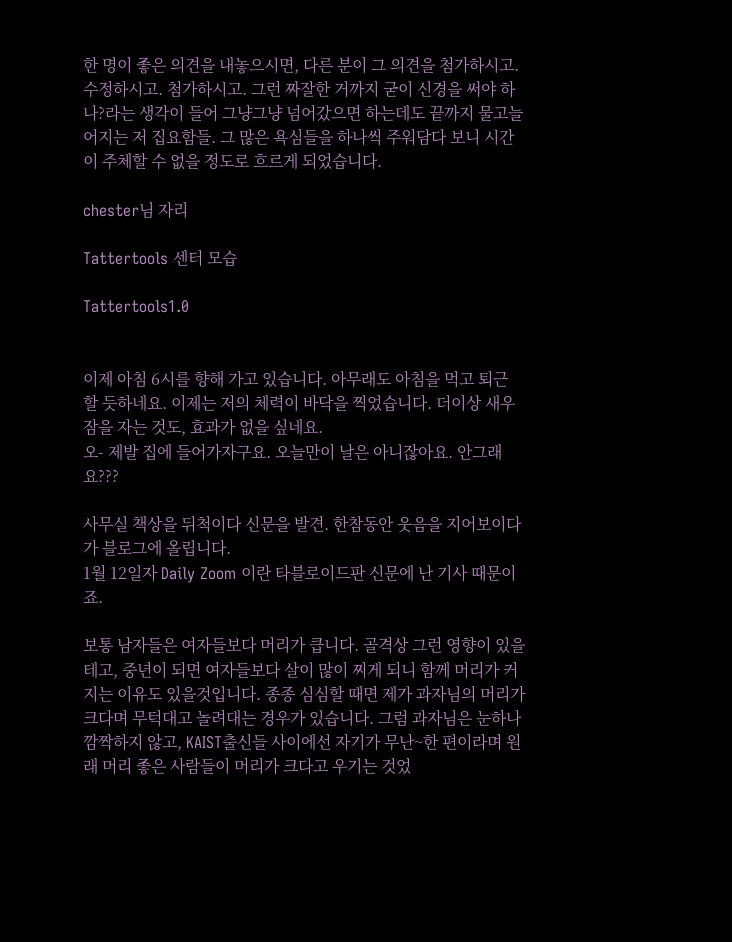한 명이 좋은 의견을 내놓으시면, 다른 분이 그 의견을 첨가하시고. 수정하시고. 첨가하시고. 그런 짜잘한 거까지 굳이 신경을 써야 하나?라는 생각이 들어 그냥그냥 넘어갔으면 하는데도 끝까지 물고늘어지는 저 집요함들. 그 많은 욕심들을 하나씩 주워담다 보니 시간이 주체할 수 없을 정도로 흐르게 되었습니다.

chester님 자리

Tattertools 센터 모습

Tattertools1.0


이제 아침 6시를 향해 가고 있습니다. 아무래도 아침을 먹고 퇴근 할 듯하네요. 이제는 저의 체력이 바닥을 찍었습니다. 더이상 새우잠을 자는 것도, 효과가 없을 싶네요.
오- 제발 집에 들어가자구요. 오늘만이 날은 아니잖아요. 안그래요???

사무실 책상을 뒤척이다 신문을 발견. 한참동안 웃음을 지어보이다가 블로그에 올립니다.
1월 12일자 Daily Zoom 이란 타블로이드판 신문에 난 기사 때문이죠.

보통 남자들은 여자들보다 머리가 큽니다. 골격상 그런 영향이 있을테고, 중년이 되면 여자들보다 살이 많이 찌게 되니 함께 머리가 커지는 이유도 있을것입니다. 종종 심심할 때면 제가 과자님의 머리가 크다며 무턱대고 놀려대는 경우가 있습니다. 그럼 과자님은 눈하나 깜짝하지 않고, KAIST출신들 사이에선 자기가 무난~한 편이라며 원래 머리 좋은 사람들이 머리가 크다고 우기는 것었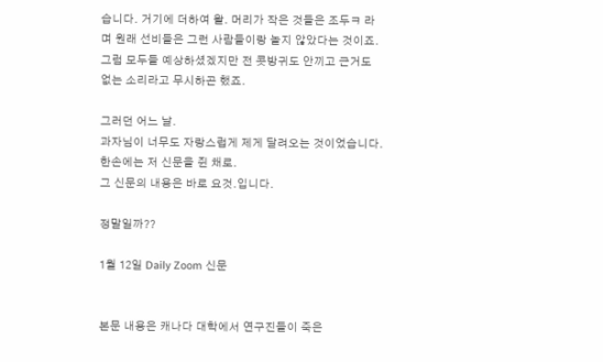습니다. 거기에 더하여 왈. 머리가 작은 것들은 조두ㅋ 라며 원래 선비들은 그런 사람들이랑 놀지 않았다는 것이죠. 그럼 모두들 예상하셨겠지만 전 콧방귀도 안끼고 근거도 없는 소리라고 무시하곤 했죠.

그러던 어느 날.
과자님이 너무도 자랑스럽게 제게 달려오는 것이었습니다. 한손에는 저 신문을 쥔 채로.
그 신문의 내용은 바로 요것.입니다.

정말일까??

1월 12일 Daily Zoom 신문


본문 내용은 캐나다 대학에서 연구진들이 죽은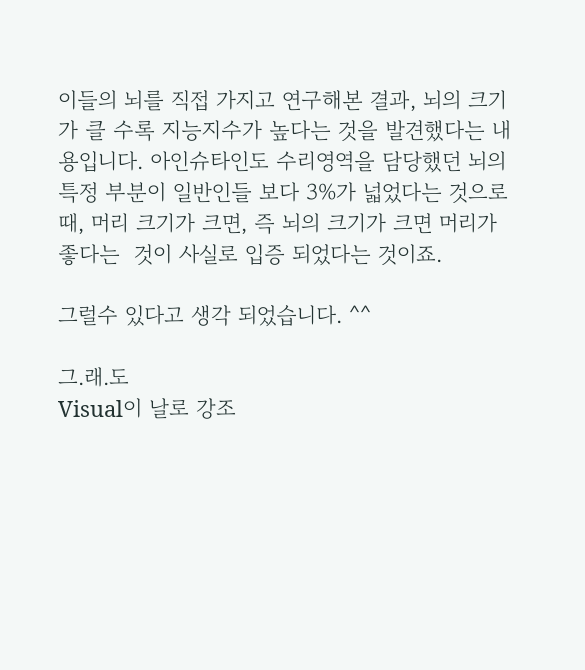이들의 뇌를 직접 가지고 연구해본 결과, 뇌의 크기가 클 수록 지능지수가 높다는 것을 발견했다는 내용입니다. 아인슈타인도 수리영역을 담당했던 뇌의 특정 부분이 일반인들 보다 3%가 넓었다는 것으로 때, 머리 크기가 크면, 즉 뇌의 크기가 크면 머리가 좋다는  것이 사실로 입증 되었다는 것이죠.

그럴수 있다고 생각 되었습니다. ^^

그.래.도
Visual이 날로 강조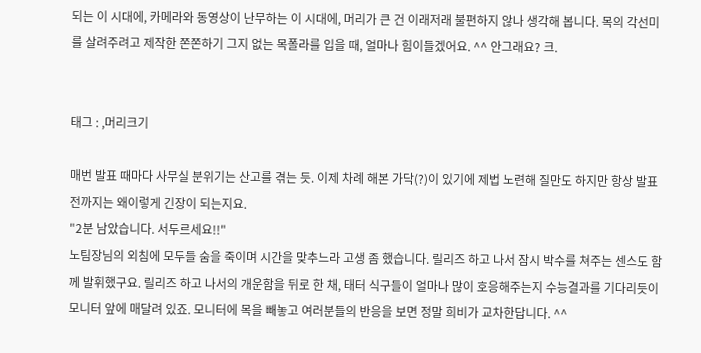되는 이 시대에, 카메라와 동영상이 난무하는 이 시대에, 머리가 큰 건 이래저래 불편하지 않나 생각해 봅니다. 목의 각선미를 살려주려고 제작한 쫀쫀하기 그지 없는 목폴라를 입을 때, 얼마나 힘이들겠어요. ^^ 안그래요? 크.


태그 : ,머리크기

매번 발표 때마다 사무실 분위기는 산고를 겪는 듯. 이제 차례 해본 가닥(?)이 있기에 제법 노련해 질만도 하지만 항상 발표 전까지는 왜이렇게 긴장이 되는지요.
"2분 남았습니다. 서두르세요!!"
노팀장님의 외침에 모두들 숨을 죽이며 시간을 맞추느라 고생 좀 했습니다. 릴리즈 하고 나서 잠시 박수를 쳐주는 센스도 함께 발휘했구요. 릴리즈 하고 나서의 개운함을 뒤로 한 채, 태터 식구들이 얼마나 많이 호응해주는지 수능결과를 기다리듯이 모니터 앞에 매달려 있죠. 모니터에 목을 빼놓고 여러분들의 반응을 보면 정말 희비가 교차한답니다. ^^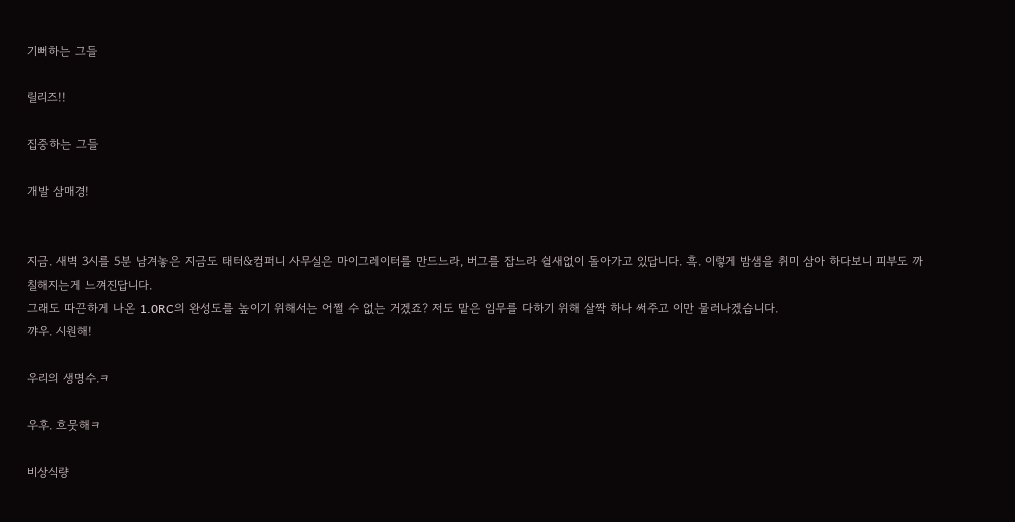기뻐하는 그들

릴리즈!!

집중하는 그들

개발 삼매경!


지금. 새벽 3시를 5분 남겨놓은 지금도 태터&컴퍼니 사무실은 마이그레이터를 만드느라, 버그를 잡느라 쉴새없이 돌아가고 있답니다. 흑. 이렇게 밤샘을 취미 삼아 하다보니 피부도 까칠해지는게 느껴진답니다.
그래도 따끈하게 나온 1.0RC의 완성도를 높이기 위해서는 어쩔 수 없는 거겠죠? 저도 맡은 임무를 다하기 위해 살짝 하나 써주고 이만 물러나겠습니다.
꺄우. 시원해!

우리의 생명수.ㅋ

우후. 흐뭇해ㅋ

비상식량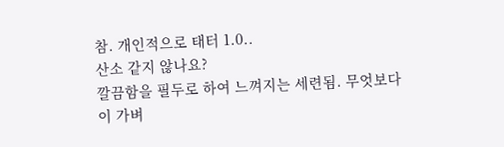참. 개인적으로 태터 1.0..
산소 같지 않나요?
깔끔함을 필두로 하여 느껴지는 세련됨. 무엇보다 이 가벼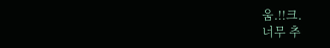움.!!크.
너무 추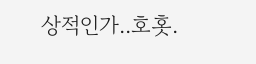상적인가..호홋.